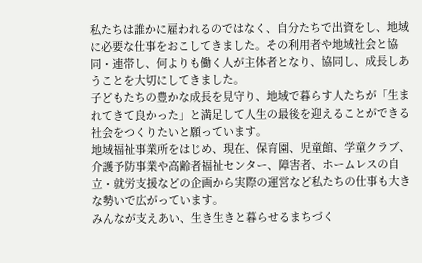私たちは誰かに雇われるのではなく、自分たちで出資をし、地域に必要な仕事をおこしてきました。その利用者や地域社会と協同・連帯し、何よりも働く人が主体者となり、協同し、成長しあうことを大切にしてきました。
子どもたちの豊かな成長を見守り、地域で暮らす人たちが「生まれてきて良かった」と満足して人生の最後を迎えることができる社会をつくりたいと願っています。
地域福祉事業所をはじめ、現在、保育園、児童館、学童クラブ、介護予防事業や高齢者福祉センター、障害者、ホームレスの自立・就労支援などの企画から実際の運営など私たちの仕事も大きな勢いで広がっています。
みんなが支えあい、生き生きと暮らせるまちづく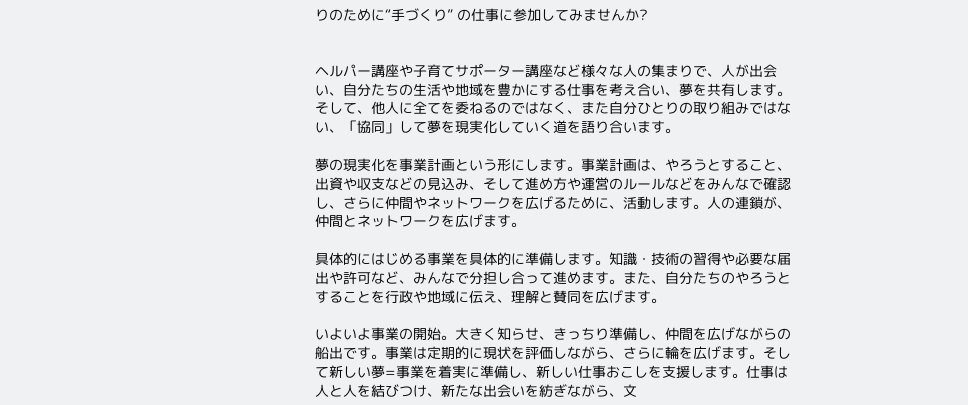りのために“手づくり” の仕事に参加してみませんか?


ヘルパー講座や子育てサポーター講座など様々な人の集まりで、人が出会い、自分たちの生活や地域を豊かにする仕事を考え合い、夢を共有します。そして、他人に全てを委ねるのではなく、また自分ひとりの取り組みではない、「協同」して夢を現実化していく道を語り合います。

夢の現実化を事業計画という形にします。事業計画は、やろうとすること、出資や収支などの見込み、そして進め方や運営のルールなどをみんなで確認し、さらに仲間やネットワークを広げるために、活動します。人の連鎖が、仲間とネットワークを広げます。

具体的にはじめる事業を具体的に準備します。知識・技術の習得や必要な届出や許可など、みんなで分担し合って進めます。また、自分たちのやろうとすることを行政や地域に伝え、理解と賛同を広げます。

いよいよ事業の開始。大きく知らせ、きっちり準備し、仲間を広げながらの船出です。事業は定期的に現状を評価しながら、さらに輪を広げます。そして新しい夢=事業を着実に準備し、新しい仕事おこしを支援します。仕事は人と人を結びつけ、新たな出会いを紡ぎながら、文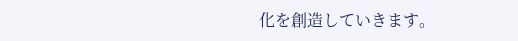化を創造していきます。